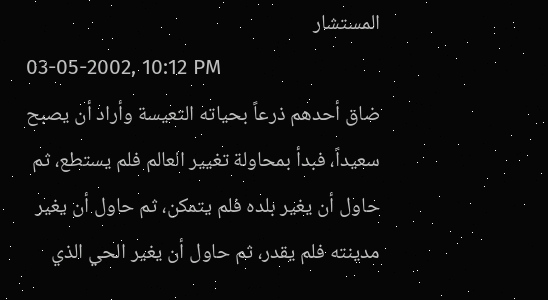المستشار
03-05-2002, 10:12 PM
ضاق أحدهم ذرعاً بحياته التعيسة وأراد أن يصبح سعيداً، فبدأ بمحاولة تغيير العالم فلم يستطع، ثم حاول أن يغير بلده فلم يتمكن، ثم حاول أن يغير مدينته فلم يقدر، ثم حاول أن يغير الحي الذي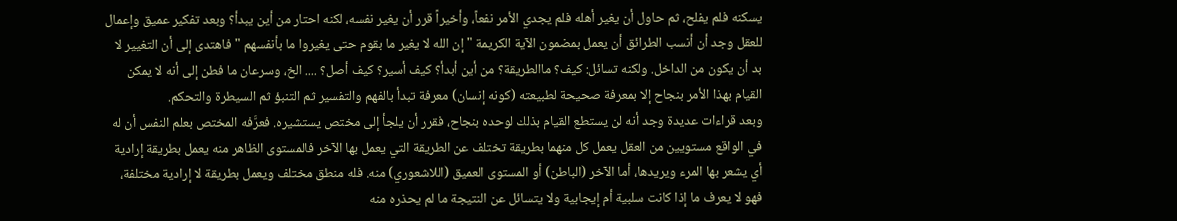يسكنه فلم يفلح، ثم حاول أن يغير أهله فلم يجدي الأمر نفعاً، وأخيراً قرر أن يغير نفسه، لكنه احتار من أين يبدأ؟ وبعد تفكير عميق وإعمال للعقل وجد أن أنسب الطرائق أن يعمل بمضمون الآية الكريمة " إن الله لا يغير ما بقوم حتى يغيروا ما بأنفسهم " فاهتدى إلى أن التغيير لا بد أن يكون من الداخل. ولكنه تسائل: كيف؟ ماالطريقة؟ من أين أبدأ؟ كيف أسير؟ كيف أصل؟ .... الخ، وسرعان ما فطن إلى أنه لا يمكن القيام بهذا الأمر بنجاح إلا بمعرفة صحيحة لطبيعته (كونه إنسان) معرفة تبدأ بالفهم والتفسير ثم التنبؤ ثم السيطرة والتحكم.
وبعد قراءات عديدة وجد أنه لن يستطع القيام بذلك لوحده بنجاح، فقرر أن يلجأ إلى مختص يستشيره. فعرَّفه المختص بعلم النفس أن له في الواقع مستويين من العقل يعمل كل منهما بطريقة تختلف عن الطريقة التي يعمل بها الآخر فالمستوى الظاهر منه يعمل بطريقة إرادية أي يشعر بها المرء ويريدها، أما الآخر (الباطن) أو المستوى العميق (اللاشعوري) منه. فله منطق مختلف ويعمل بطريقة لا إرادية مختلفة، فهو لا يعرف ما إذا كانت سلبية أم إيجابية ولا يتسائل عن النتيجة ما لم يحذره منه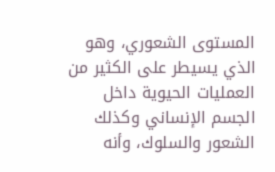المستوى الشعوري، وهو الذي يسيطر على الكثير من العمليات الحيوية داخل الجسم الإنساني وكذلك الشعور والسلوك، وأنه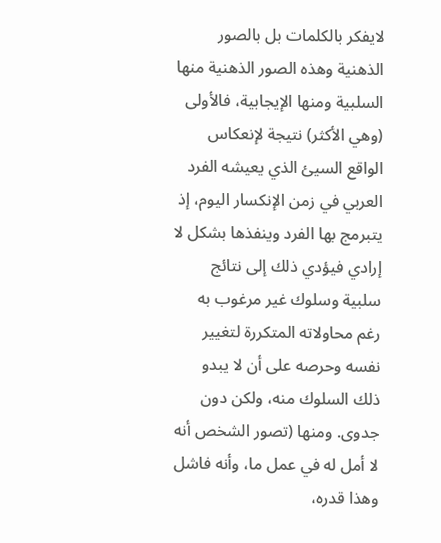لايفكر بالكلمات بل بالصور الذهنية وهذه الصور الذهنية منها السلبية ومنها الإيجابية، فالأولى (وهي الأكثر) نتيجة لإنعكاس الواقع السيئ الذي يعيشه الفرد العربي في زمن الإنكسار اليوم، إذ يتبرمج بها الفرد وينفذها بشكل لا إرادي فيؤدي ذلك إلى نتائج سلبية وسلوك غير مرغوب به رغم محاولاته المتكررة لتغيير نفسه وحرصه على أن لا يبدو ذلك السلوك منه، ولكن دون جدوى. ومنها (تصور الشخص أنه لا أمل له في عمل ما، وأنه فاشل وهذا قدره،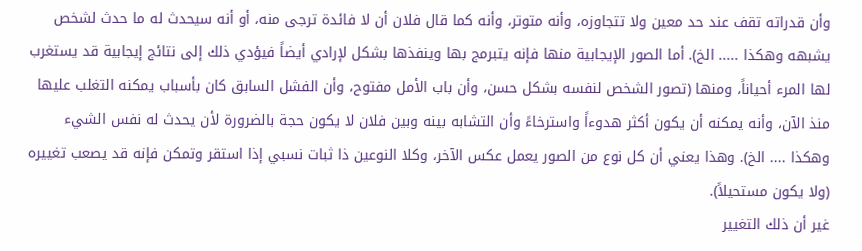وأن قدراته تقف عند حد معين ولا تتجاوزه، وأنه متوتر، وأنه كما قال فلان أن لا فائدة ترجى منه، أو أنه سيحدث له ما حدث لشخص يشبهه وهكذا ..... الخ). أما الصور الإيجابية منها فإنه يتبرمج بها وينفذها بشكل لإرادي أيضاً فيؤدي ذلك إلى نتائج إيجابية قد يستغرب لها المرء أحياناً، ومنها (تصور الشخص لنفسه بشكل حسن، وأن باب الأمل مفتوح، وأن الفشل السابق كان بأسباب يمكنه التغلب عليها منذ الآن، وأنه يمكنه أن يكون أكثر هدوءاً واسترخاءً وأن التشابه بينه وبين فلان لا يكون حجة بالضرورة لأن يحدث له نفس الشيء وهكذا .... الخ). وهذا يعني أن كل نوع من الصور يعمل عكس الآخر، وكلا النوعين ذا ثبات نسبي إذا استقر وتمكن فإنه قد يصعب تغييره (ولا يكون مستحيلاً).
غير أن ذلك التغيير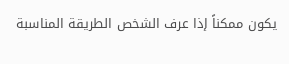يكون ممكناً إذا عرف الشخص الطريقة المناسبة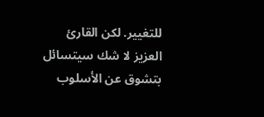للتغيير. لكن القارئ العزيز لا شك سيتسائل بتشوق عن الأسلوب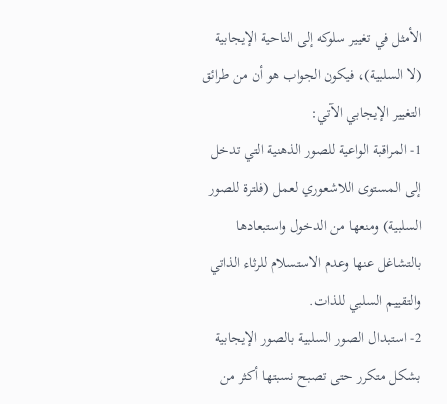الأمثل في تغيير سلوكه إلى الناحية الإيجابية (لا السلبية)، فيكون الجواب هو أن من طرائق التغيير الإيجابي الآتي:
1- المراقبة الواعية للصور الذهنية التي تدخل إلى المستوى اللاشعوري لعمل (فلترة للصور السلبية) ومنعها من الدخول واستبعادها بالتشاغل عنها وعدم الاستسلام للرثاء الذاتي والتقييم السلبي للذات.
2- استبدال الصور السلبية بالصور الإيجابية بشكل متكرر حتى تصبح نسبتها أكثر من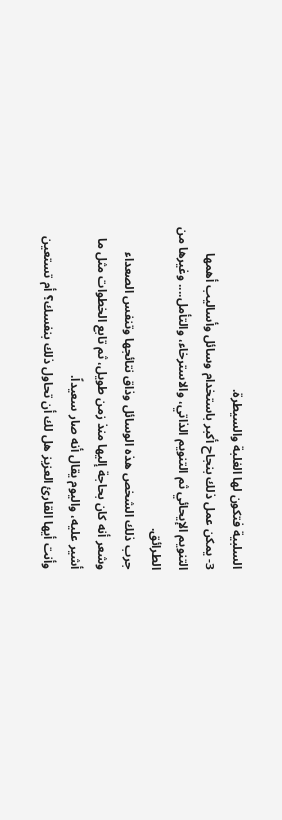السلبية فتكون لها الغلبة والسيطرة.
3- يمكن عمل ذلك بنجاح أكبر باستخدام وسائل وأساليب أهمها التنويم الإيحائي ثم التنويم الذاتي، والاسترخاء، والتأمل.... وغيرها من الطرائق.
جرب ذلك الشخص هذه الوسائل وذاق نتائجها وتنفس الصعداء وشعر أنه كان بحاجة إليها منذ زمن طويل، ثم تابع الخطوات مثل ما أشير عليه، واليوم يقال أنه صار سعيداً.
وأنت أيها القارئ العزيز هل لك أن تحاول ذلك بنفسك؟ أم تستعين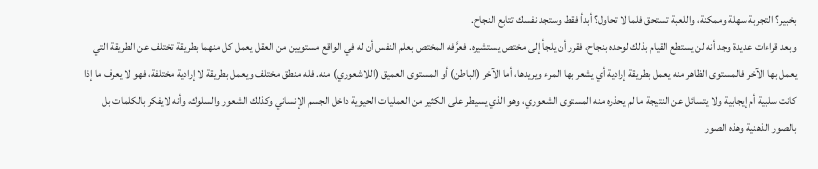بخبير؟ التجربة سهلة وممكنة، واللعبة تستحق فلما لا تحاول؟ أبدأ فقط وستجد نفسك تتابع النجاح.
وبعد قراءات عديدة وجد أنه لن يستطع القيام بذلك لوحده بنجاح، فقرر أن يلجأ إلى مختص يستشيره. فعرَّفه المختص بعلم النفس أن له في الواقع مستويين من العقل يعمل كل منهما بطريقة تختلف عن الطريقة التي يعمل بها الآخر فالمستوى الظاهر منه يعمل بطريقة إرادية أي يشعر بها المرء ويريدها، أما الآخر (الباطن) أو المستوى العميق (اللاشعوري) منه. فله منطق مختلف ويعمل بطريقة لا إرادية مختلفة، فهو لا يعرف ما إذا كانت سلبية أم إيجابية ولا يتسائل عن النتيجة ما لم يحذره منه المستوى الشعوري، وهو الذي يسيطر على الكثير من العمليات الحيوية داخل الجسم الإنساني وكذلك الشعور والسلوك، وأنه لايفكر بالكلمات بل بالصور الذهنية وهذه الصور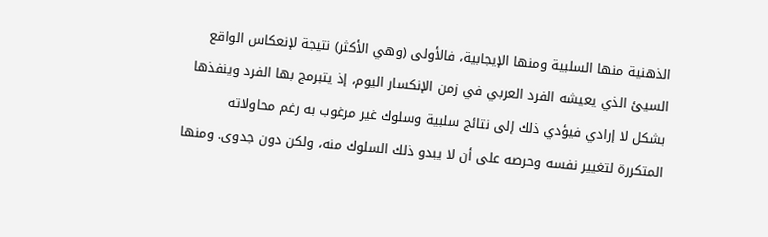الذهنية منها السلبية ومنها الإيجابية، فالأولى (وهي الأكثر) نتيجة لإنعكاس الواقع السيئ الذي يعيشه الفرد العربي في زمن الإنكسار اليوم، إذ يتبرمج بها الفرد وينفذها بشكل لا إرادي فيؤدي ذلك إلى نتائج سلبية وسلوك غير مرغوب به رغم محاولاته المتكررة لتغيير نفسه وحرصه على أن لا يبدو ذلك السلوك منه، ولكن دون جدوى. ومنها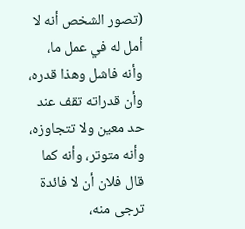(تصور الشخص أنه لا أمل له في عمل ما، وأنه فاشل وهذا قدره، وأن قدراته تقف عند حد معين ولا تتجاوزه، وأنه متوتر، وأنه كما قال فلان أن لا فائدة ترجى منه،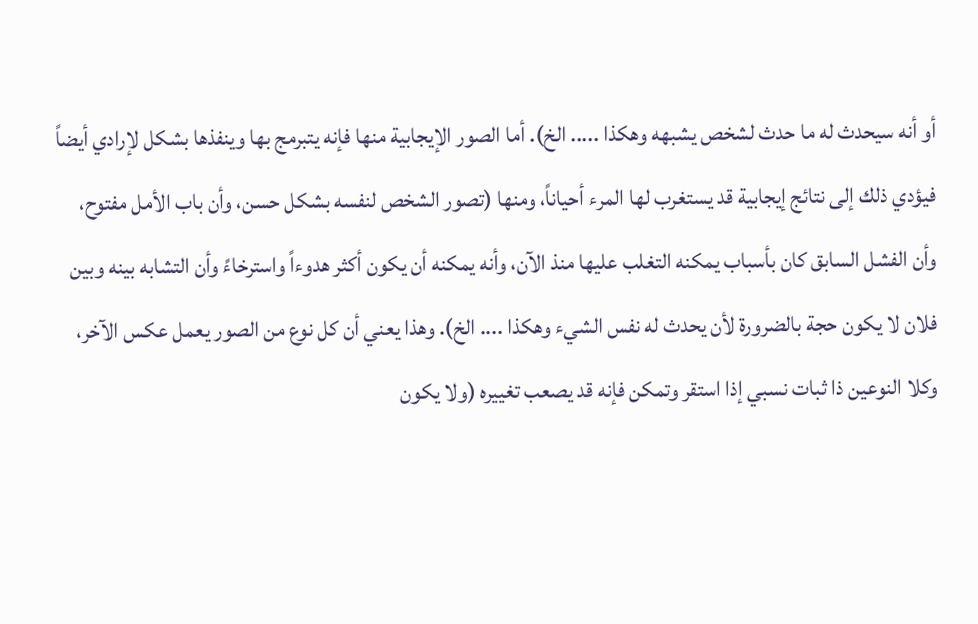أو أنه سيحدث له ما حدث لشخص يشبهه وهكذا ..... الخ). أما الصور الإيجابية منها فإنه يتبرمج بها وينفذها بشكل لإرادي أيضاً فيؤدي ذلك إلى نتائج إيجابية قد يستغرب لها المرء أحياناً، ومنها (تصور الشخص لنفسه بشكل حسن، وأن باب الأمل مفتوح، وأن الفشل السابق كان بأسباب يمكنه التغلب عليها منذ الآن، وأنه يمكنه أن يكون أكثر هدوءاً واسترخاءً وأن التشابه بينه وبين فلان لا يكون حجة بالضرورة لأن يحدث له نفس الشيء وهكذا .... الخ). وهذا يعني أن كل نوع من الصور يعمل عكس الآخر، وكلا النوعين ذا ثبات نسبي إذا استقر وتمكن فإنه قد يصعب تغييره (ولا يكون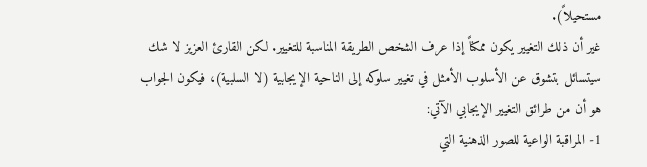مستحيلاً).
غير أن ذلك التغيير يكون ممكناً إذا عرف الشخص الطريقة المناسبة للتغيير. لكن القارئ العزيز لا شك سيتسائل بتشوق عن الأسلوب الأمثل في تغيير سلوكه إلى الناحية الإيجابية (لا السلبية)، فيكون الجواب هو أن من طرائق التغيير الإيجابي الآتي:
1- المراقبة الواعية للصور الذهنية التي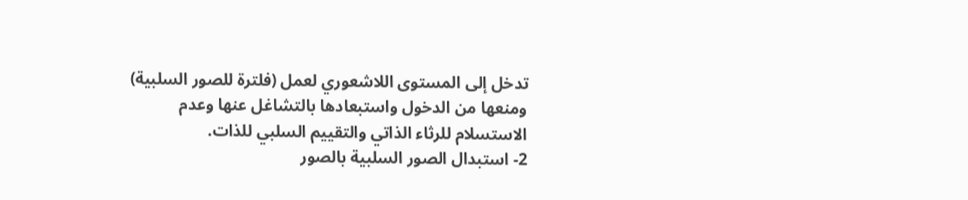تدخل إلى المستوى اللاشعوري لعمل (فلترة للصور السلبية) ومنعها من الدخول واستبعادها بالتشاغل عنها وعدم الاستسلام للرثاء الذاتي والتقييم السلبي للذات.
2- استبدال الصور السلبية بالصور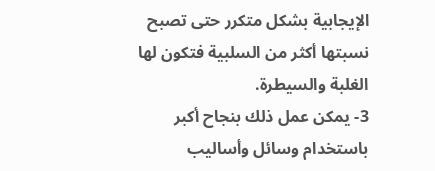الإيجابية بشكل متكرر حتى تصبح نسبتها أكثر من السلبية فتكون لها الغلبة والسيطرة.
3- يمكن عمل ذلك بنجاح أكبر باستخدام وسائل وأساليب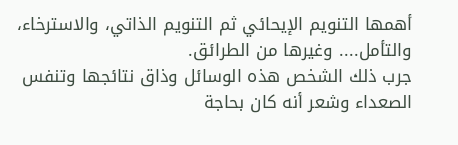أهمها التنويم الإيحائي ثم التنويم الذاتي، والاسترخاء، والتأمل.... وغيرها من الطرائق.
جرب ذلك الشخص هذه الوسائل وذاق نتائجها وتنفس الصعداء وشعر أنه كان بحاجة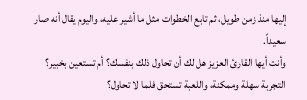إليها منذ زمن طويل، ثم تابع الخطوات مثل ما أشير عليه، واليوم يقال أنه صار سعيداً.
وأنت أيها القارئ العزيز هل لك أن تحاول ذلك بنفسك؟ أم تستعين بخبير؟ التجربة سهلة وممكنة، واللعبة تستحق فلما لا تحاول؟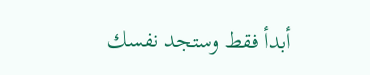أبدأ فقط وستجد نفسك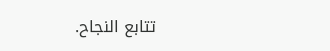تتابع النجاح.